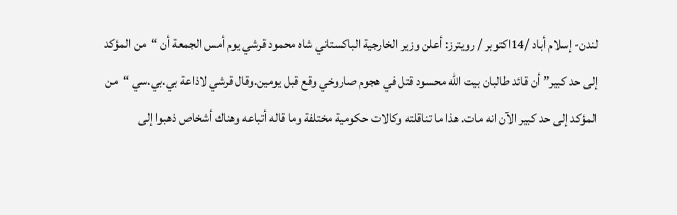لندن- إسلام أباد /14اكتوبر / رويترز: أعلن وزير الخارجية الباكستاني شاه محمود قرشي يوم أمس الجمعة أن “من المؤكد إلى حد كبير” أن قائد طالبان بيت الله محسود قتل في هجوم صاروخي وقع قبل يومين.وقال قرشي لاذاعة بي.بي.سي “من المؤكد إلى حد كبير الآن انه مات. هذا ما تناقلته وكالات حكومية مختلفة وما قاله أتباعه وهناك أشخاص ذهبوا إلى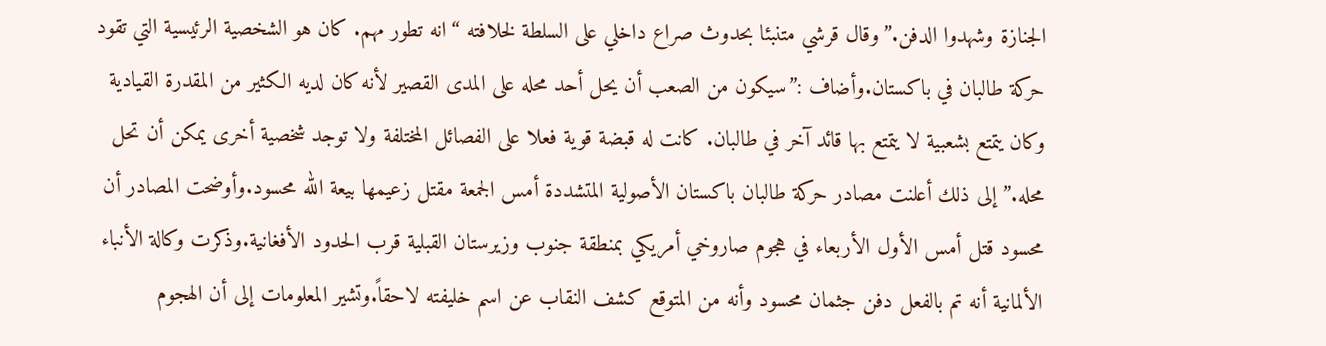الجنازة وشهدوا الدفن.”وقال قرشي متنبئا بحدوث صراع داخلي على السلطة لخلافته “انه تطور مهم. كان هو الشخصية الرئيسية التي تقود حركة طالبان في باكستان.وأضاف :”سيكون من الصعب أن يحل أحد محله على المدى القصير لأنه كان لديه الكثير من المقدرة القيادية وكان يتمتع بشعبية لا يتمتع بها قائد آخر في طالبان. كانت له قبضة قوية فعلا على الفصائل المختلفة ولا توجد شخصية أخرى يمكن أن تحل محله.”إلى ذلك أعلنت مصادر حركة طالبان باكستان الأصولية المتشددة أمس الجمعة مقتل زعيمها بيعة الله محسود.وأوضحت المصادر أن محسود قتل أمس الأول الأربعاء في هجوم صاروخي أمريكي بمنطقة جنوب وزيرستان القبلية قرب الحدود الأفغانية.وذكرت وكالة الأنباء الألمانية أنه تم بالفعل دفن جثمان محسود وأنه من المتوقع كشف النقاب عن اسم خليفته لاحقاً.وتشير المعلومات إلى أن الهجوم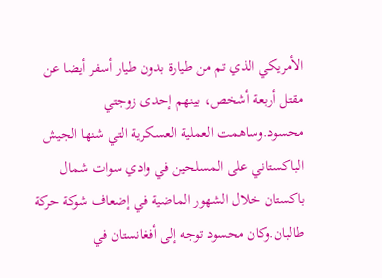الأمريكي الذي تم من طيارة بدون طيار أسفر أيضا عن مقتل أربعة أشخص، بينهم إحدى زوجتي محسود.وساهمت العملية العسكرية التي شنها الجيش الباكستاني على المسلحين في وادي سوات شمال باكستان خلال الشهور الماضية في إضعاف شوكة حركة طالبان.وكان محسود توجه إلى أفغانستان في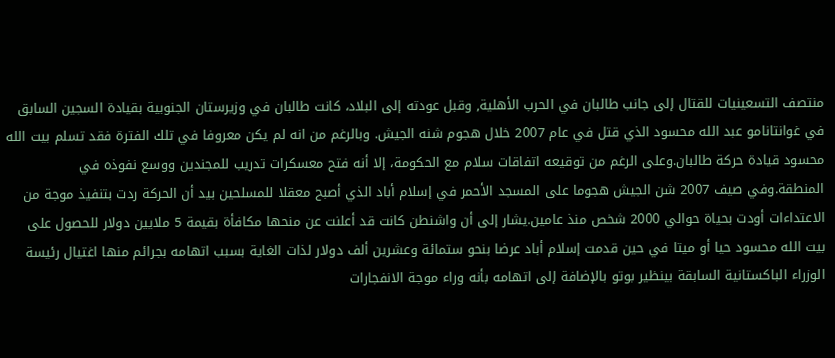منتصف التسعينيات للقتال إلى جانب طالبان في الحرب الأهلية, وقبل عودته إلى البلاد، كانت طالبان في وزيرستان الجنوبية بقيادة السجين السابق في غوانتانامو عبد الله محسود الذي قتل في عام 2007 خلال هجوم شنه الجيش. وبالرغم من انه لم يكن معروفا في تلك الفترة فقد تسلم بيت الله محسود قيادة حركة طالبان.وعلى الرغم من توقيعه اتفاقات سلام مع الحكومة، إلا أنه فتح معسكرات تدريب للمجندين ووسع نفوذه في المنطقة.وفي صيف 2007 شن الجيش هجوما على المسجد الأحمر في إسلام أباد الذي أصبح معقلا للمسلحين بيد أن الحركة ردت بتنفيذ موجة من الاعتداءات أودت بحياة حوالي 2000 شخص منذ عامين.يشار إلى أن واشنطن كانت قد أعلنت عن منحها مكافأة بقيمة 5 ملايين دولار للحصول على بيت الله محسود حيا أو ميتا في حين قدمت إسلام أباد عرضا بنحو ستمائة وعشرين ألف دولار لذات الغاية بسبب اتهامه بجرائم منها اغتيال رئيسة الوزراء الباكستانية السابقة بينظير بوتو بالإضافة إلى اتهامه بأنه وراء موجة الانفجارات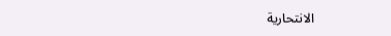الانتحارية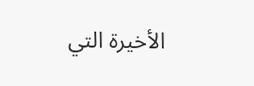الأخيرة التي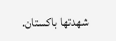شهدتها باكستان.